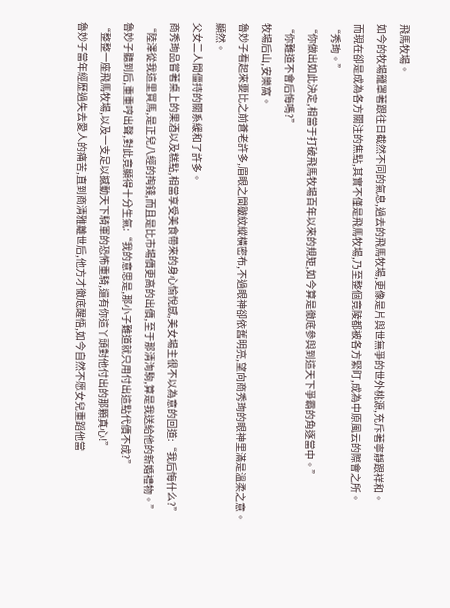飛馬牧場。
如今的牧場籠罩著跟往日截然不同的氣息,過去的飛馬牧場,更像是片與世無爭的世外桃源,充斥著寧靜跟祥和。
而現在卻是成為各方關注的焦點,其實不僅是飛馬牧場,乃至整個竟陵都被各方緊盯,成為中原風云的際會之所。
“秀珣。”
“你做出如此決定,相當于打破飛馬牧場百年以來的規矩,如今算是徹底參與到這天下爭霸的角逐當中。”
“你難道不會后悔嗎?”
牧場后山,安樂窩。
魯妙子看起來要比之前蒼老許多,眉眼之間皺紋縱橫密布,不過眼神卻依舊明亮,望向商秀珣的眼神里滿是溫柔之意。
顯然。
父女二人間僵持的關系緩和了許多。
商秀珣品嘗著桌上的果酒以及糕點,相當享受美食帶來的身心愉悅感,美女場主很不以為意的回道:“我后悔什么?”
“陸澤從我這里買馬,是正兒八經的掏錢,而且是比市場價更高的出價,至于那清洵駒,算是我送給他的新婚禮物。”
魯妙子聽到后,重重哼出聲,對此竟顯得十分生氣:“我的意思是,那小子難道就只用付出這點代價不成?”
“整整一座飛馬牧場,以及一支足以撼動天下騎軍的恐怖重騎,還有你這丫頭對他付出的那顆真心!”
魯妙子當年經歷過失去愛人的痛苦,直到商清雅離世后,他方才徹底醒悟,如今自然不愿女兒重蹈他當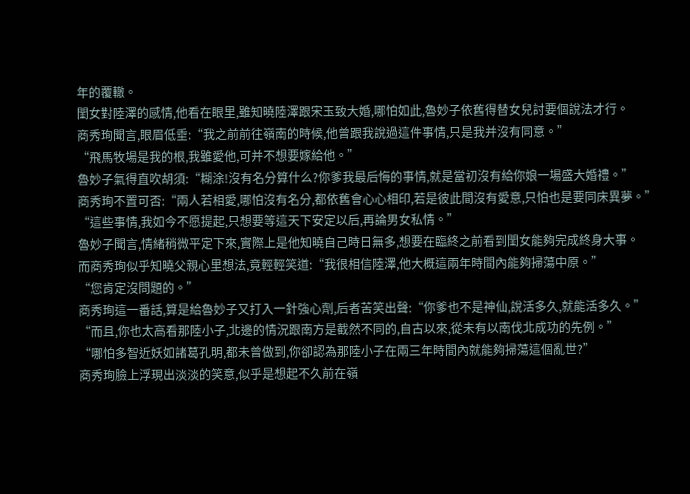年的覆轍。
閨女對陸澤的感情,他看在眼里,雖知曉陸澤跟宋玉致大婚,哪怕如此,魯妙子依舊得替女兒討要個說法才行。
商秀珣聞言,眼眉低垂:“我之前前往嶺南的時候,他曾跟我說過這件事情,只是我并沒有同意。”
“飛馬牧場是我的根,我雖愛他,可并不想要嫁給他。”
魯妙子氣得直吹胡須:“糊涂!沒有名分算什么?你爹我最后悔的事情,就是當初沒有給你娘一場盛大婚禮。”
商秀珣不置可否:“兩人若相愛,哪怕沒有名分,都依舊會心心相印,若是彼此間沒有愛意,只怕也是要同床異夢。”
“這些事情,我如今不愿提起,只想要等這天下安定以后,再論男女私情。”
魯妙子聞言,情緒稍微平定下來,實際上是他知曉自己時日無多,想要在臨終之前看到閨女能夠完成終身大事。
而商秀珣似乎知曉父親心里想法,竟輕輕笑道:“我很相信陸澤,他大概這兩年時間內能夠掃蕩中原。”
“您肯定沒問題的。”
商秀珣這一番話,算是給魯妙子又打入一針強心劑,后者苦笑出聲:“你爹也不是神仙,說活多久,就能活多久。”
“而且,你也太高看那陸小子,北邊的情況跟南方是截然不同的,自古以來,從未有以南伐北成功的先例。”
“哪怕多智近妖如諸葛孔明,都未曾做到,你卻認為那陸小子在兩三年時間內就能夠掃蕩這個亂世?”
商秀珣臉上浮現出淡淡的笑意,似乎是想起不久前在嶺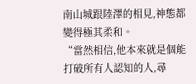南山城跟陸澤的相見,神態都變得極其柔和。
“當然相信,他本來就是個能打破所有人認知的人,尋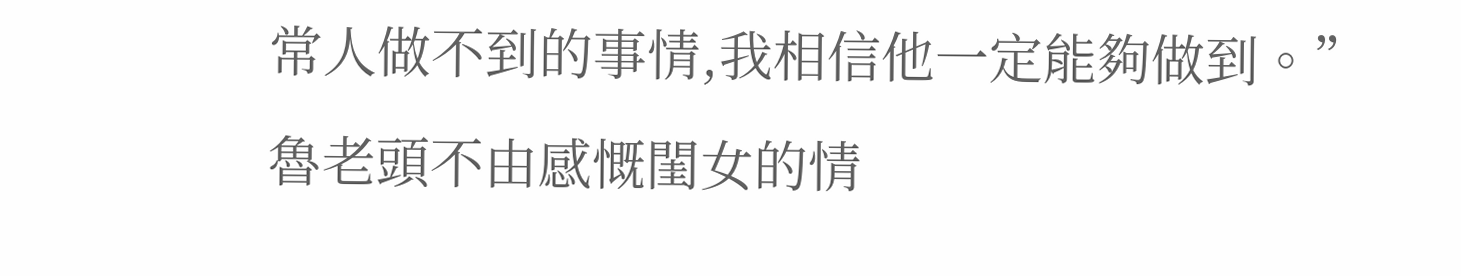常人做不到的事情,我相信他一定能夠做到。”
魯老頭不由感慨閨女的情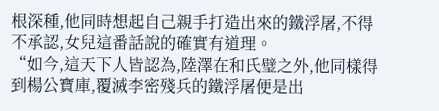根深種,他同時想起自己親手打造出來的鐵浮屠,不得不承認,女兒這番話說的確實有道理。
“如今,這天下人皆認為,陸澤在和氏璧之外,他同樣得到楊公寶庫,覆滅李密殘兵的鐵浮屠便是出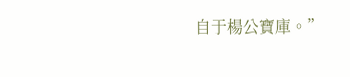自于楊公寶庫。”